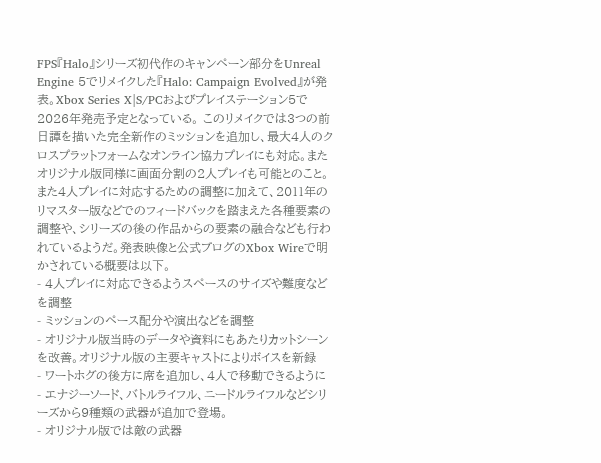FPS『Halo』シリーズ初代作のキャンペーン部分をUnreal Engine 5でリメイクした『Halo: Campaign Evolved』が発表。Xbox Series X|S/PCおよびプレイステーション5で2026年発売予定となっている。 このリメイクでは3つの前日譚を描いた完全新作のミッションを追加し、最大4人のクロスプラットフォームなオンライン協力プレイにも対応。またオリジナル版同様に画面分割の2人プレイも可能とのこと。
また4人プレイに対応するための調整に加えて、2011年のリマスター版などでのフィードバックを踏まえた各種要素の調整や、シリーズの後の作品からの要素の融合なども行われているようだ。発表映像と公式ブログのXbox Wireで明かされている概要は以下。
- 4人プレイに対応できるようスペースのサイズや難度などを調整
- ミッションのペース配分や演出などを調整
- オリジナル版当時のデータや資料にもあたりカットシーンを改善。オリジナル版の主要キャストによりボイスを新録
- ワートホグの後方に席を追加し、4人で移動できるように
- エナジーソード、バトルライフル、ニードルライフルなどシリーズから9種類の武器が追加で登場。
- オリジナル版では敵の武器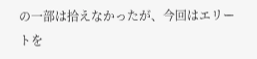の一部は拾えなかったが、今回はエリートを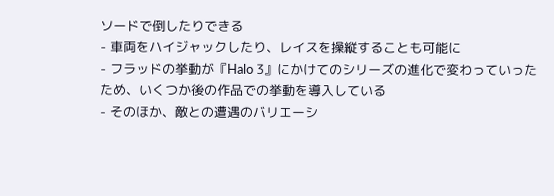ソードで倒したりできる
- 車両をハイジャックしたり、レイスを操縦することも可能に
- フラッドの挙動が『Halo 3』にかけてのシリーズの進化で変わっていったため、いくつか後の作品での挙動を導入している
- そのほか、敵との遭遇のバリエーシ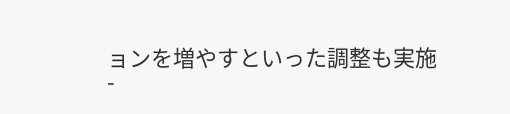ョンを増やすといった調整も実施
-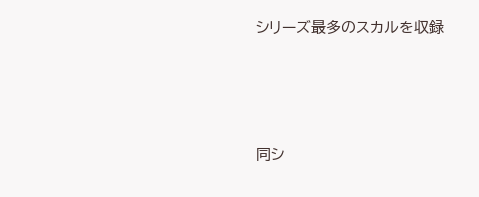シリーズ最多のスカルを収録




同シ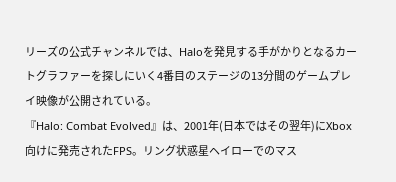リーズの公式チャンネルでは、Haloを発見する手がかりとなるカートグラファーを探しにいく4番目のステージの13分間のゲームプレイ映像が公開されている。
『Halo: Combat Evolved』は、2001年(日本ではその翌年)にXbox向けに発売されたFPS。リング状惑星ヘイローでのマス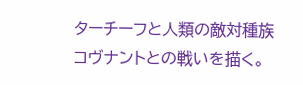ターチーフと人類の敵対種族コヴナントとの戦いを描く。